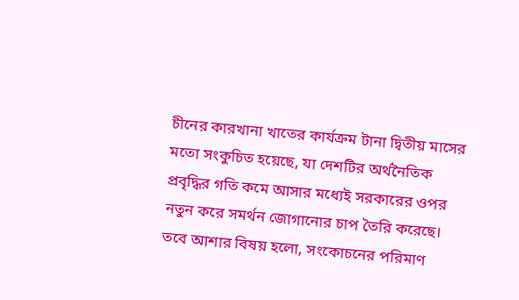চীনের কারখানা খাতের কার্যক্রম টানা দ্বিতীয় মাসের মতো সংকুচিত হয়েছে, যা দেশটির অর্থনৈতিক প্রবৃদ্ধির গতি কমে আসার মধ্যেই সরকারের ওপর নতুন করে সমর্থন জোগানোর চাপ তৈরি করেছে। তবে আশার বিষয় হলো, সংকোচনের পরিমাণ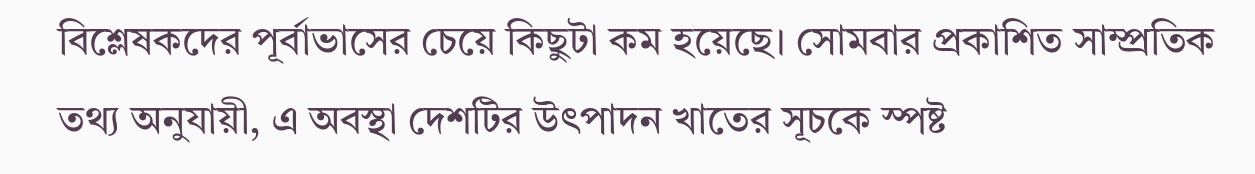বিশ্লেষকদের পূর্বাভাসের চেয়ে কিছুটা কম হয়েছে। সোমবার প্রকাশিত সাম্প্রতিক তথ্য অনুযায়ী, এ অবস্থা দেশটির উৎপাদন খাতের সূচকে স্পষ্ট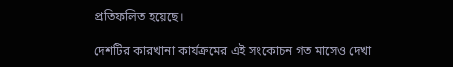প্রতিফলিত হয়েছে।

দেশটির কারখানা কার্যক্রমের এই সংকোচন গত মাসেও দেখা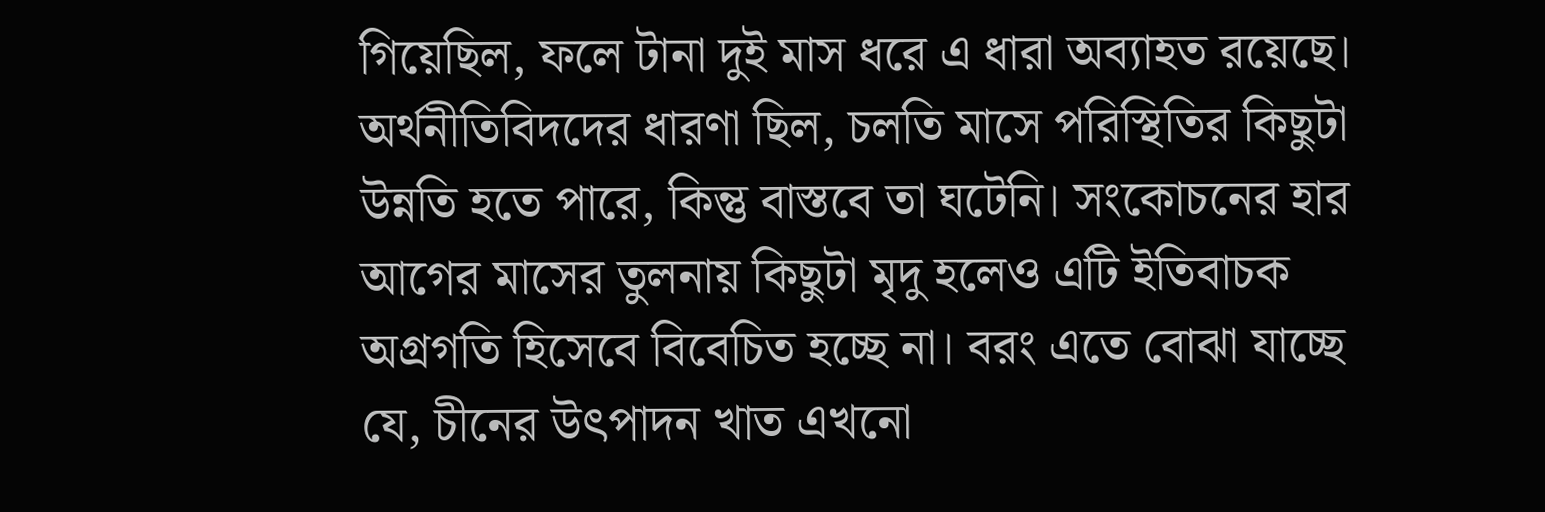গিয়েছিল, ফলে টানা দুই মাস ধরে এ ধারা অব্যাহত রয়েছে। অর্থনীতিবিদদের ধারণা ছিল, চলতি মাসে পরিস্থিতির কিছুটা উন্নতি হতে পারে, কিন্তু বাস্তবে তা ঘটেনি। সংকোচনের হার আগের মাসের তুলনায় কিছুটা মৃদু হলেও এটি ইতিবাচক অগ্রগতি হিসেবে বিবেচিত হচ্ছে না। বরং এতে বোঝা যাচ্ছে যে, চীনের উৎপাদন খাত এখনো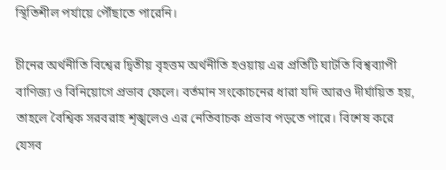স্থিতিশীল পর্যায়ে পৌঁছাতে পারেনি।

চীনের অর্থনীতি বিশ্বের দ্বিতীয় বৃহত্তম অর্থনীতি হওয়ায় এর প্রতিটি ঘাটতি বিশ্বব্যাপী বাণিজ্য ও বিনিয়োগে প্রভাব ফেলে। বর্তমান সংকোচনের ধারা যদি আরও দীর্ঘায়িত হয়, তাহলে বৈশ্বিক সরবরাহ শৃঙ্খলেও এর নেতিবাচক প্রভাব পড়তে পারে। বিশেষ করে যেসব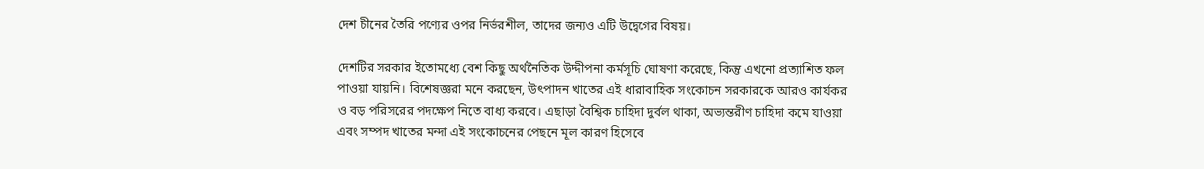দেশ চীনের তৈরি পণ্যের ওপর নির্ভরশীল, তাদের জন্যও এটি উদ্বেগের বিষয়।

দেশটির সরকার ইতোমধ্যে বেশ কিছু অর্থনৈতিক উদ্দীপনা কর্মসূচি ঘোষণা করেছে, কিন্তু এখনো প্রত্যাশিত ফল পাওয়া যায়নি। বিশেষজ্ঞরা মনে করছেন, উৎপাদন খাতের এই ধারাবাহিক সংকোচন সরকারকে আরও কার্যকর ও বড় পরিসরের পদক্ষেপ নিতে বাধ্য করবে। এছাড়া বৈশ্বিক চাহিদা দুর্বল থাকা, অভ্যন্তরীণ চাহিদা কমে যাওয়া এবং সম্পদ খাতের মন্দা এই সংকোচনের পেছনে মূল কারণ হিসেবে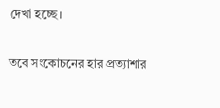দেখা হচ্ছে।

তবে সংকোচনের হার প্রত্যাশার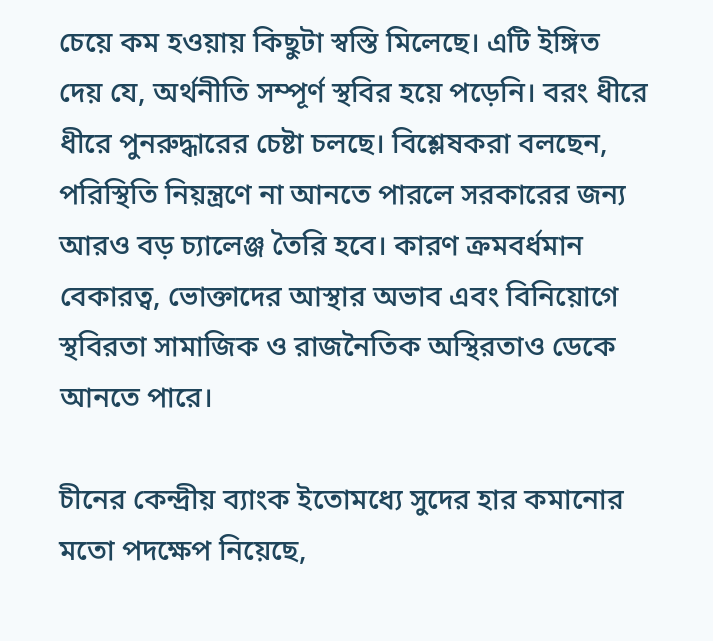চেয়ে কম হওয়ায় কিছুটা স্বস্তি মিলেছে। এটি ইঙ্গিত দেয় যে, অর্থনীতি সম্পূর্ণ স্থবির হয়ে পড়েনি। বরং ধীরে ধীরে পুনরুদ্ধারের চেষ্টা চলছে। বিশ্লেষকরা বলছেন, পরিস্থিতি নিয়ন্ত্রণে না আনতে পারলে সরকারের জন্য আরও বড় চ্যালেঞ্জ তৈরি হবে। কারণ ক্রমবর্ধমান বেকারত্ব, ভোক্তাদের আস্থার অভাব এবং বিনিয়োগে স্থবিরতা সামাজিক ও রাজনৈতিক অস্থিরতাও ডেকে আনতে পারে।

চীনের কেন্দ্রীয় ব্যাংক ইতোমধ্যে সুদের হার কমানোর মতো পদক্ষেপ নিয়েছে,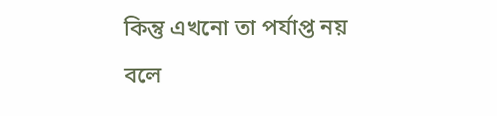কিন্তু এখনো তা পর্যাপ্ত নয় বলে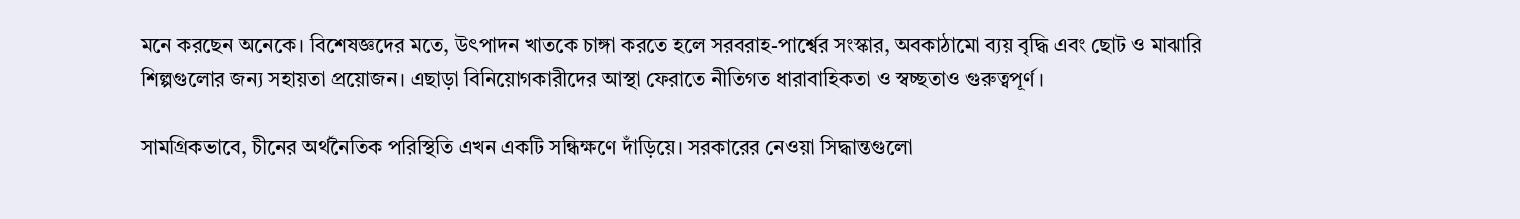মনে করছেন অনেকে। বিশেষজ্ঞদের মতে, উৎপাদন খাতকে চাঙ্গা করতে হলে সরবরাহ-পার্শ্বের সংস্কার, অবকাঠামো ব্যয় বৃদ্ধি এবং ছোট ও মাঝারি শিল্পগুলোর জন্য সহায়তা প্রয়োজন। এছাড়া বিনিয়োগকারীদের আস্থা ফেরাতে নীতিগত ধারাবাহিকতা ও স্বচ্ছতাও গুরুত্বপূর্ণ।

সামগ্রিকভাবে, চীনের অর্থনৈতিক পরিস্থিতি এখন একটি সন্ধিক্ষণে দাঁড়িয়ে। সরকারের নেওয়া সিদ্ধান্তগুলো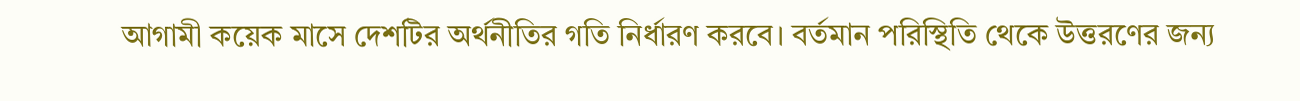আগামী কয়েক মাসে দেশটির অর্থনীতির গতি নির্ধারণ করবে। বর্তমান পরিস্থিতি থেকে উত্তরণের জন্য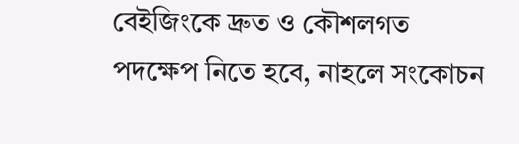বেইজিংকে দ্রুত ও কৌশলগত পদক্ষেপ নিতে হবে, নাহলে সংকোচন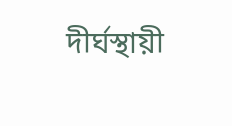দীর্ঘস্থায়ী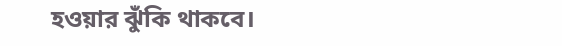হওয়ার ঝুঁকি থাকবে।